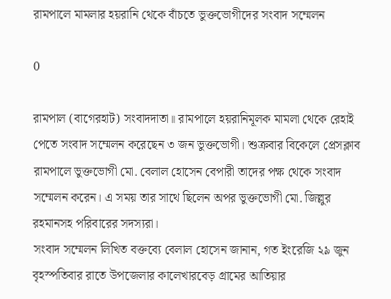রামপালে মামলার হয়রানি থেকে বাঁচতে ভুক্তভোগীদের সংবাদ সম্মেলন

0

রামপাল (বাগেরহাট) সংবাদদাতা॥ রামপালে হয়রানিমূলক মামলা থেকে রেহাই পেতে সংবাদ সম্মেলন করেছেন ৩ জন ভুক্তভোগী। শুক্রবার বিকেলে প্রেসক্লাব রামপালে ভুক্তভোগী মো. বেলাল হোসেন বেপারী তাদের পক্ষ থেকে সংবাদ সম্মেলন করেন। এ সময় তার সাথে ছিলেন অপর ভুক্তভোগী মো. জিল্লুর রহমানসহ পরিবারের সদস্যরা।
সংবাদ সম্মেলন লিখিত বক্তব্যে বেলাল হোসেন জানান, গত ইংরেজি ২৯ জুন বৃহস্পতিবার রাতে উপজেলার কালেখারবেড় গ্রামের আতিয়ার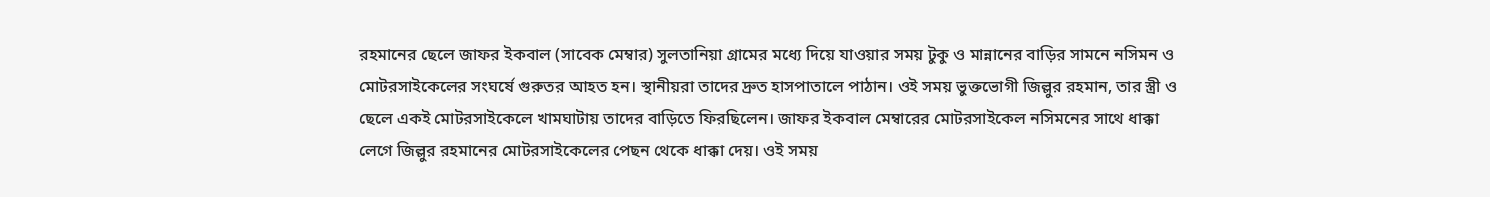রহমানের ছেলে জাফর ইকবাল (সাবেক মেম্বার) সুলতানিয়া গ্রামের মধ্যে দিয়ে যাওয়ার সময় টুকু ও মান্নানের বাড়ির সামনে নসিমন ও মোটরসাইকেলের সংঘর্ষে গুরুতর আহত হন। স্থানীয়রা তাদের দ্রুত হাসপাতালে পাঠান। ওই সময় ভুক্তভোগী জিল্লুর রহমান, তার স্ত্রী ও ছেলে একই মোটরসাইকেলে খামঘাটায় তাদের বাড়িতে ফিরছিলেন। জাফর ইকবাল মেম্বারের মোটরসাইকেল নসিমনের সাথে ধাক্কা লেগে জিল্লুর রহমানের মোটরসাইকেলের পেছন থেকে ধাক্কা দেয়। ওই সময়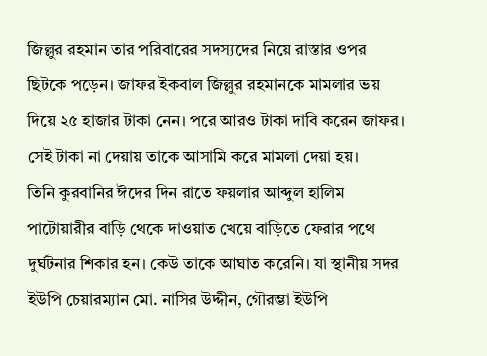জিল্লুর রহমান তার পরিবারের সদস্যদের নিয়ে রাস্তার ওপর ছিটকে পড়েন। জাফর ইকবাল জিল্লুর রহমানকে মামলার ভয় দিয়ে ২৫ হাজার টাকা নেন। পরে আরও টাকা দাবি করেন জাফর। সেই টাকা না দেয়ায় তাকে আসামি করে মামলা দেয়া হয়।
তিনি কুরবানির ঈদের দিন রাতে ফয়লার আব্দুল হালিম পাটোয়ারীর বাড়ি থেকে দাওয়াত খেয়ে বাড়িতে ফেরার পথে দুর্ঘটনার শিকার হন। কেউ তাকে আঘাত করেনি। যা স্থানীয় সদর ইউপি চেয়ারম্যান মো. নাসির উদ্দীন, গৌরম্ভা ইউপি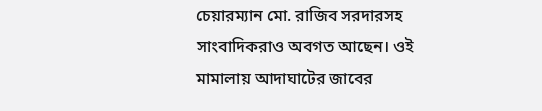চেয়ারম্যান মো. রাজিব সরদারসহ সাংবাদিকরাও অবগত আছেন। ওই মামালায় আদাঘাটের জাবের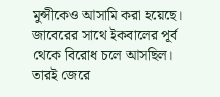মুন্সীকেও আসামি করা হয়েছে। জাবেরের সাথে ইকবালের পূর্ব থেকে বিরোধ চলে আসছিল। তারই জেরে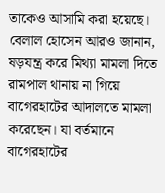তাকেও আসামি করা হয়েছে।
বেলাল হোসেন আরও জানান, ষড়যন্ত্র করে মিথ্যা মামলা দিতে রামপাল থানায় না গিয়ে বাগেরহাটের আদালতে মামলা করেছেন। যা বর্তমানে বাগেরহাটের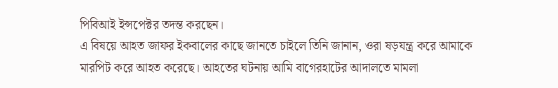পিবিআই ইন্সপেক্টর তদন্ত করছেন।
এ বিষয়ে আহত জাফর ইকবালের কাছে জানতে চাইলে তিনি জানান, ওরা ষড়যন্ত্র করে আমাকে মারপিট করে আহত করেছে। আহতের ঘটনায় আমি বাগেরহাটের আদালতে মামলা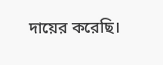দায়ের করেছি।